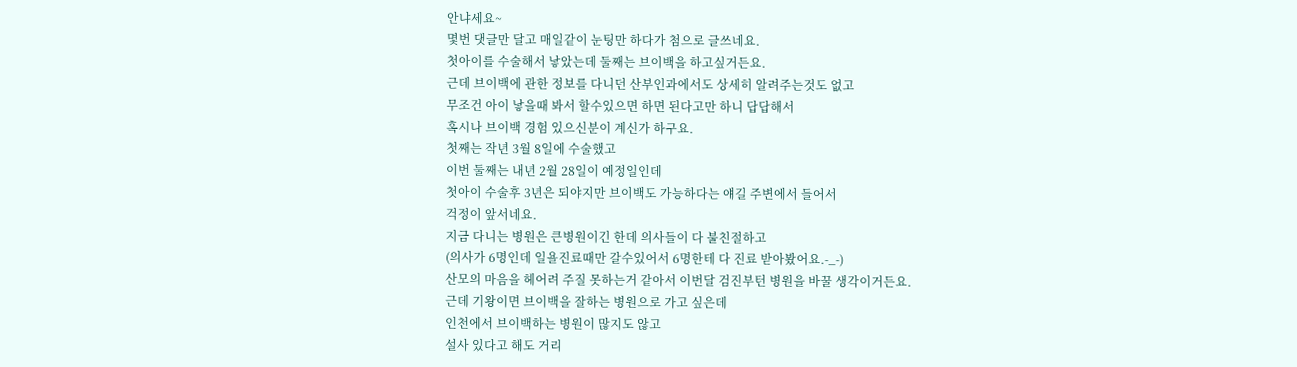안냐세요~
몇번 댓글만 달고 매일같이 눈팅만 하다가 첨으로 글쓰네요.
첫아이를 수술해서 낳았는데 둘째는 브이백을 하고싶거든요.
근데 브이백에 관한 정보를 다니던 산부인과에서도 상세히 알려주는것도 없고
무조건 아이 낳을때 봐서 할수있으면 하면 된다고만 하니 답답해서
혹시나 브이백 경험 있으신분이 계신가 하구요.
첫째는 작년 3월 8일에 수술했고
이번 둘째는 내년 2월 28일이 예정일인데
첫아이 수술후 3년은 되야지만 브이백도 가능하다는 얘길 주변에서 들어서
걱정이 앞서네요.
지금 다니는 병원은 큰병원이긴 한데 의사들이 다 불친절하고
(의사가 6명인데 일욜진료때만 갈수있어서 6명한테 다 진료 받아봤어요.-_-)
산모의 마음을 헤어려 주질 못하는거 같아서 이번달 검진부턴 병원을 바꿀 생각이거든요.
근데 기왕이면 브이백을 잘하는 병원으로 가고 싶은데
인천에서 브이백하는 병원이 많지도 않고
설사 있다고 해도 거리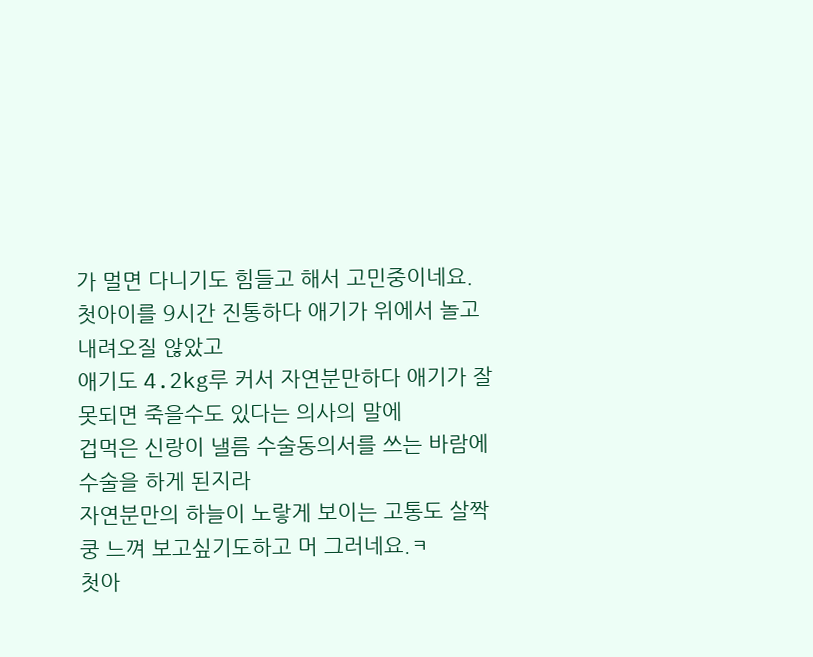가 멀면 다니기도 힘들고 해서 고민중이네요.
첫아이를 9시간 진통하다 애기가 위에서 놀고 내려오질 않았고
애기도 4.2kg루 커서 자연분만하다 애기가 잘못되면 죽을수도 있다는 의사의 말에
겁먹은 신랑이 낼름 수술동의서를 쓰는 바람에 수술을 하게 된지라
자연분만의 하늘이 노랗게 보이는 고통도 살짝쿵 느껴 보고싶기도하고 머 그러네요.ㅋ
첫아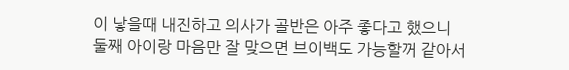이 낳을때 내진하고 의사가 골반은 아주 좋다고 했으니
둘째 아이랑 마음만 잘 맞으면 브이백도 가능할꺼 같아서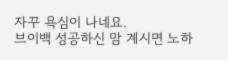자꾸 욕심이 나네요.
브이백 성공하신 맘 계시면 노하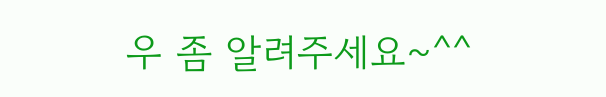우 좀 알려주세요~^^